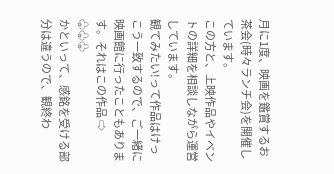月に1度、映画を鑑賞するお茶会(時々ランチ会)を開催しています。
この方と、上映作品やイベントの詳細を相談しながら運営しています。
観てみたい!って作品はけっこう一致するので、ご一緒に映画館に行ったこともあります。それはこの作品 ⇨ ♧♧♧
かといって、感銘を受ける部分は違うので、観終わ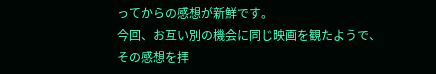ってからの感想が新鮮です。
今回、お互い別の機会に同じ映画を観たようで、
その感想を拝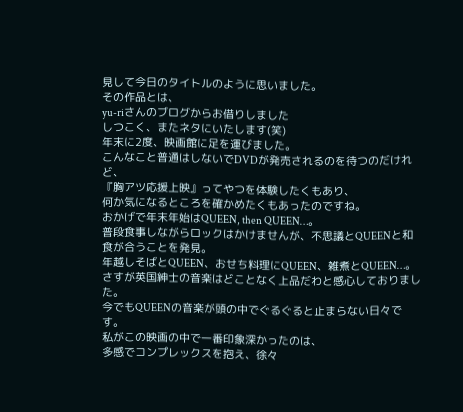見して今日のタイトルのように思いました。
その作品とは、
yu-riさんのブログからお借りしました
しつこく、またネタにいたします(笑)
年末に2度、映画館に足を運びました。
こんなこと普通はしないでDVDが発売されるのを待つのだけれど、
『胸アツ応援上映』ってやつを体験したくもあり、
何か気になるところを確かめたくもあったのですね。
おかげで年末年始はQUEEN, then QUEEN…。
普段食事しながらロックはかけませんが、不思議とQUEENと和食が合うことを発見。
年越しそばとQUEEN、おせち料理にQUEEN、雑煮とQUEEN…。
さすが英国紳士の音楽はどことなく上品だわと感心しておりました。
今でもQUEENの音楽が頭の中でぐるぐると止まらない日々です。
私がこの映画の中で一番印象深かったのは、
多感でコンプレックスを抱え、徐々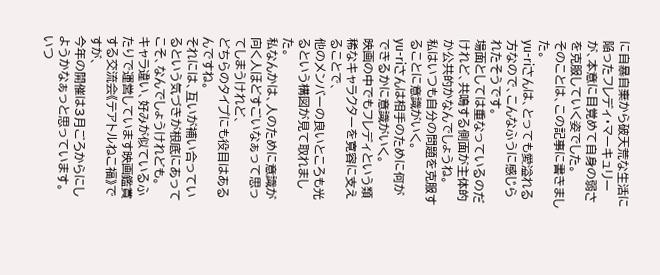に自暴自棄から破天荒な生活に陥ったフレディ・マーキュリーが、本意に目覚めて自身の弱さを克服していく姿でした。
そのことは、この記事に書きました。
yu-riさんは、とっても愛溢れる方なので、こんなふうに感じられたそうです。
場面としては重なっているのだけれど、共鳴する側面が主体的か公共的かなんでしょうね。
私はいつも自分の問題を克服することに意識がいく。
yu-riさんは相手のために何ができるかに意識がいく。
映画の中でもフレディという類稀なキャラクターを寛容に支えることで、
他のメンバーの良いところも光るという構図が見て取れました。
私なんかは、人のために意識が向く人ほどすごいなぁって思ってしまうけれど、
どちらのタイプにも役目はあるんですね。
それには、互いが補い合っているという気づきが根底にあってこそ、なんでしょうけれども。
キャラ違い、好みが似ているふたりで運営しています映画鑑賞する交流会《テアトルねこ福》ですが、
今年の開催は3月ごろからにしようかなぁっと思っています。
いつ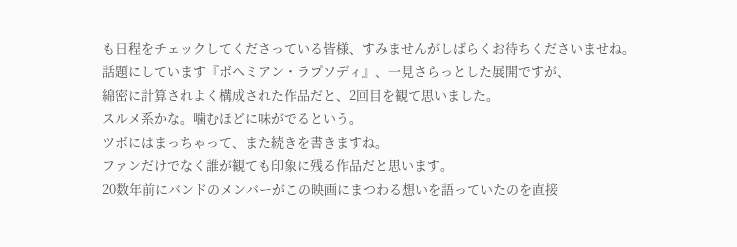も日程をチェックしてくださっている皆様、すみませんがしばらくお待ちくださいませね。
話題にしています『ボヘミアン・ラプソディ』、一見さらっとした展開ですが、
綿密に計算されよく構成された作品だと、2回目を観て思いました。
スルメ系かな。噛むほどに味がでるという。
ツボにはまっちゃって、また続きを書きますね。
ファンだけでなく誰が観ても印象に残る作品だと思います。
20数年前にバンドのメンバーがこの映画にまつわる想いを語っていたのを直接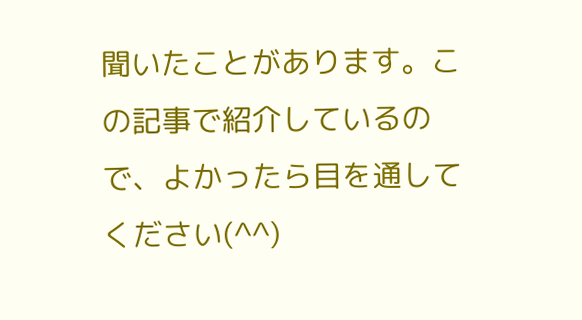聞いたことがあります。この記事で紹介しているので、よかったら目を通してください(^^)